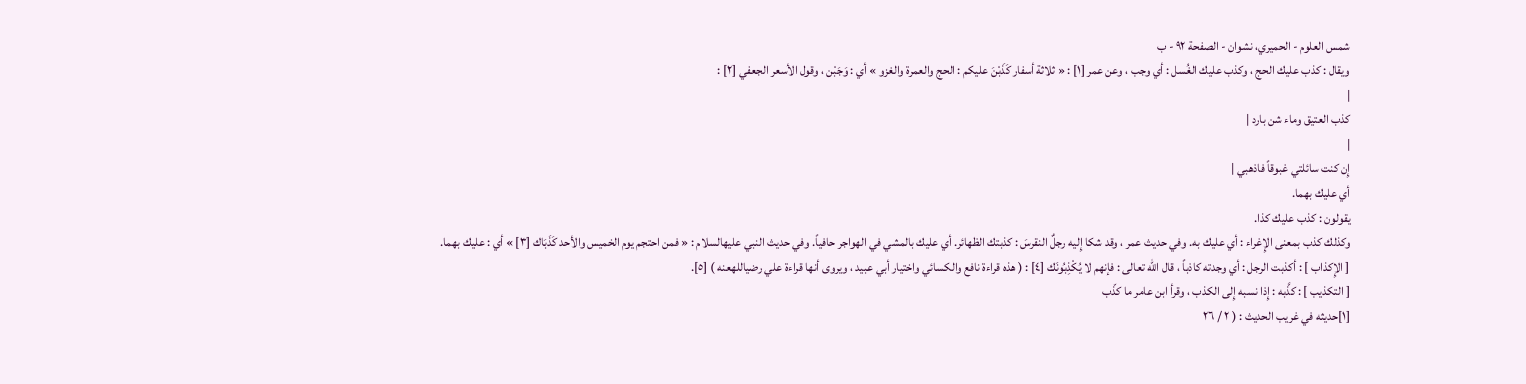شمس العلوم - الحميري، نشوان - الصفحة ٩٢ - ب
ويقال : كذب عليك الحج ، وكذب عليك الغُسل : أي وجب ، وعن عمر [١] : « ثلاثة أسفار كَذَبْنَ عليكم : الحج والعمرة والغزو » أي : وَجَبْن ، وقول الأسعر الجعفي [٢] :
|
كذب العتيق وماء شن بارد |
|
إِن كنت سائلتي غبوقاً فاذهبي |
أي عليك بهما.
يقولون : كذب عليك كذا.
وكذلك كذب بمعنى الإِغراء : أي عليك به. وفي حديث عمر ، وقد شكا إِليه رجلٌ النقرسَ : كذبتك الظهائر. أي عليك بالمشي في الهواجر حافياً. وفي حديث النبي عليهالسلام : « فمن احتجم يوم الخميس والأحد كَذَبَاك [٣] » أي : عليك بهما.
[ الإِكذاب ] : أكذبت الرجل : أي وجدته كاذباً ، قال الله تعالى : فإنهم لا يُكْذِبُونَك [٤] : ( هذه قراءة نافع والكسائي واختيار أبي عبيد ، ويروى أنها قراءة علي رضياللهعنه ) [٥].
[ التكذيب ] : كذَّبه : إِذا نسبه إِلى الكذب ، وقرأ ابن عامر ما كذّب
[١]حديثه في غريب الحديث : ( ٢ / ٢٦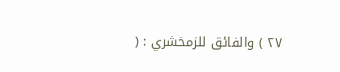٢٧ ) والفائق للزمخشري : (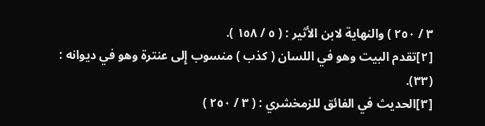٣ / ٢٥٠ ) والنهاية لابن الأثير : ( ٥ / ١٥٨ ).
[٢]تقدم البيت وهو في اللسان ( كذب ) منسوب إِلى عنترة وهو في ديوانه : (٣٣).
[٣]الحديث في الفائق للزمخشري : ( ٣ / ٢٥٠ )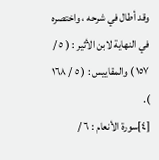وقد أطال في شرحه ، واختصره في النهاية لابن الأثير : ( ٥ / ١٥٧ ) والمقاييس : ( ٥ / ١٦٨ ).
[٤]سورة الأنعام : ٦ /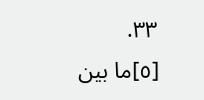٣٣.
[٥]ما بين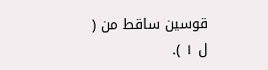قوسين ساقط من ( ل ١ ).